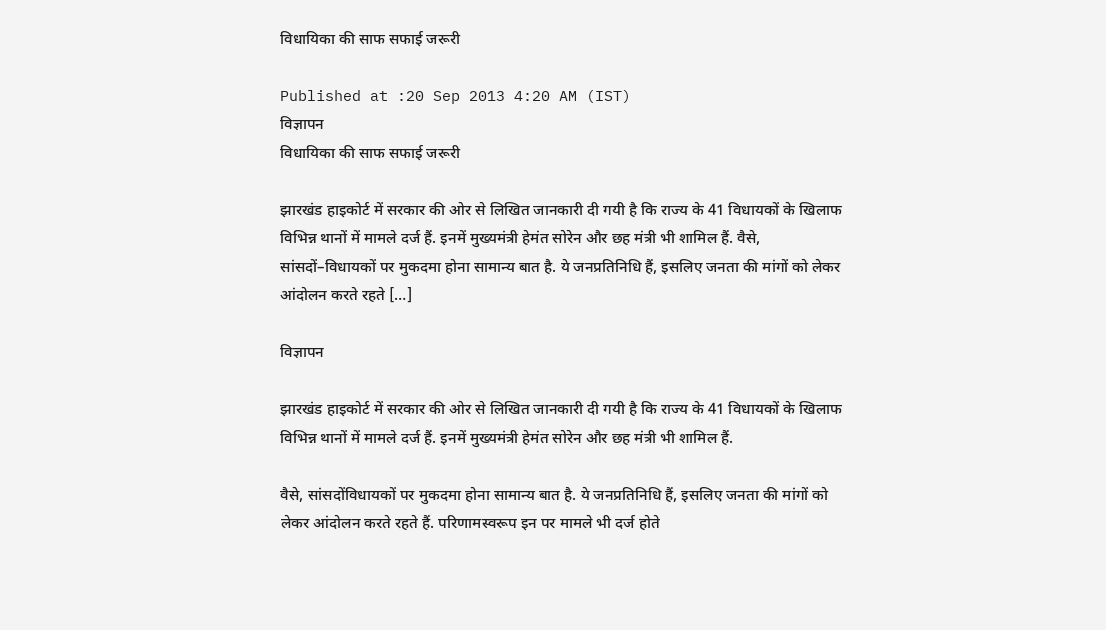विधायिका की साफ सफाई जरूरी

Published at :20 Sep 2013 4:20 AM (IST)
विज्ञापन
विधायिका की साफ सफाई जरूरी

झारखंड हाइकोर्ट में सरकार की ओर से लिखित जानकारी दी गयी है कि राज्य के 41 विधायकों के खिलाफ विभिन्न थानों में मामले दर्ज हैं. इनमें मुख्यमंत्री हेमंत सोरेन और छह मंत्री भी शामिल हैं. वैसे, सांसदों–विधायकों पर मुकदमा होना सामान्य बात है. ये जनप्रतिनिधि हैं, इसलिए जनता की मांगों को लेकर आंदोलन करते रहते […]

विज्ञापन

झारखंड हाइकोर्ट में सरकार की ओर से लिखित जानकारी दी गयी है कि राज्य के 41 विधायकों के खिलाफ विभिन्न थानों में मामले दर्ज हैं. इनमें मुख्यमंत्री हेमंत सोरेन और छह मंत्री भी शामिल हैं.

वैसे, सांसदोंविधायकों पर मुकदमा होना सामान्य बात है. ये जनप्रतिनिधि हैं, इसलिए जनता की मांगों को लेकर आंदोलन करते रहते हैं. परिणामस्वरूप इन पर मामले भी दर्ज होते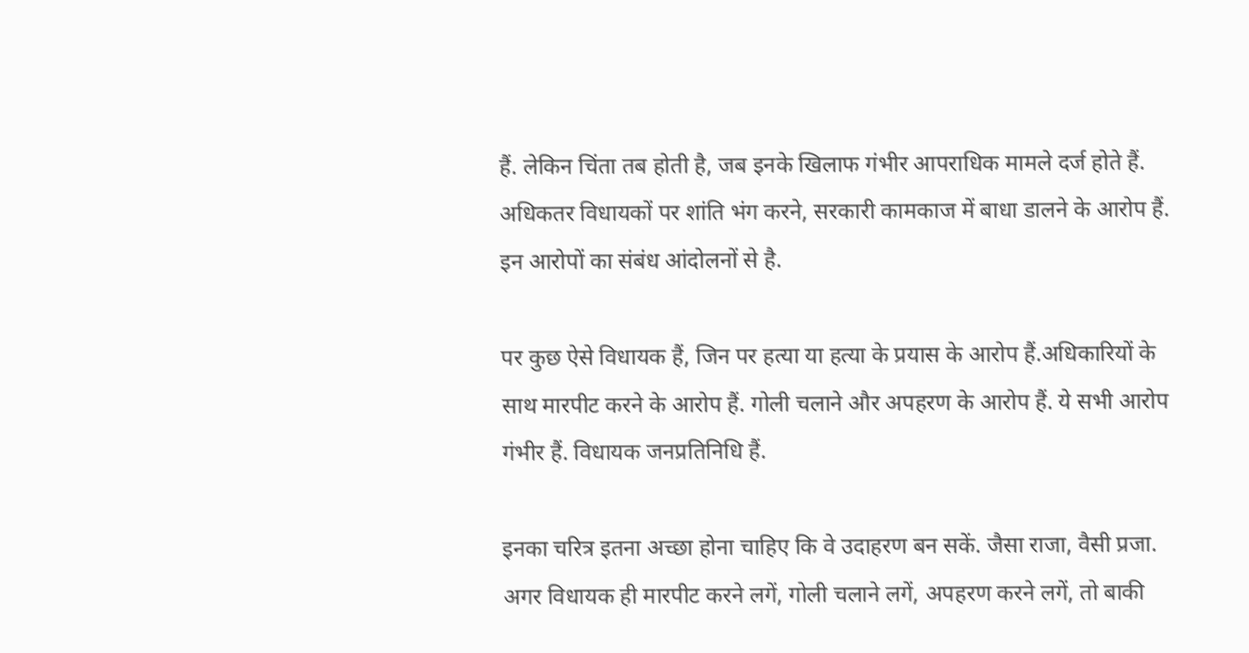हैं. लेकिन चिंता तब होती है, जब इनके खिलाफ गंभीर आपराधिक मामले दर्ज होते हैं. अधिकतर विधायकों पर शांति भंग करने, सरकारी कामकाज में बाधा डालने के आरोप हैं. इन आरोपों का संबंध आंदोलनों से है.

पर कुछ ऐसे विधायक हैं, जिन पर हत्या या हत्या के प्रयास के आरोप हैं.अधिकारियों के साथ मारपीट करने के आरोप हैं. गोली चलाने और अपहरण के आरोप हैं. ये सभी आरोप गंभीर हैं. विधायक जनप्रतिनिधि हैं.

इनका चरित्र इतना अच्छा होना चाहिए कि वे उदाहरण बन सकें. जैसा राजा, वैसी प्रजा. अगर विधायक ही मारपीट करने लगें, गोली चलाने लगें, अपहरण करने लगें, तो बाकी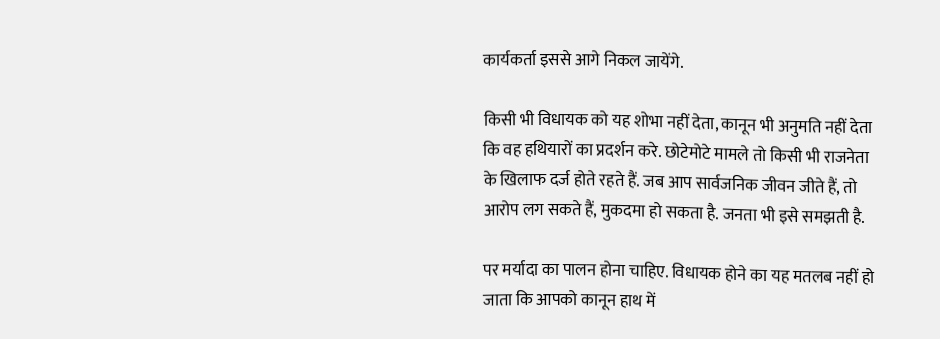कार्यकर्ता इससे आगे निकल जायेंगे.

किसी भी विधायक को यह शोभा नहीं देता, कानून भी अनुमति नहीं देता कि वह हथियारों का प्रदर्शन करे. छोटेमोटे मामले तो किसी भी राजनेता के खिलाफ दर्ज होते रहते हैं. जब आप सार्वजनिक जीवन जीते हैं, तो आरोप लग सकते हैं, मुकदमा हो सकता है. जनता भी इसे समझती है.

पर मर्यादा का पालन होना चाहिए. विधायक होने का यह मतलब नहीं हो जाता कि आपको कानून हाथ में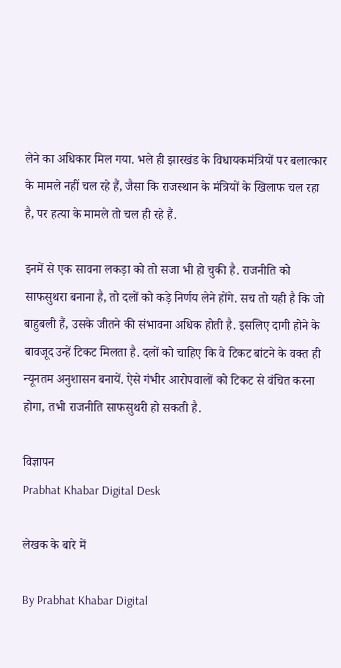लेने का अधिकार मिल गया. भले ही झारखंड के विधायकमंत्रियों पर बलात्कार के मामले नहीं चल रहे हैं, जैसा कि राजस्थान के मंत्रियों के खिलाफ चल रहा है, पर हत्या के मामले तो चल ही रहे हैं.

इनमें से एक सावना लकड़ा को तो सजा भी हो चुकी है. राजनीति को साफसुथरा बनाना है, तो दलों को कड़े निर्णय लेने होंगे. सच तो यही है कि जो बाहुबली हैं, उसके जीतने की संभावना अधिक होती है. इसलिए दागी होने के बावजूद उन्हें टिकट मिलता है. दलों को चाहिए कि वे टिकट बांटने के वक्त ही न्यूनतम अनुशासन बनायें. ऐसे गंभीर आरोपवालों को टिकट से वंचित करना होगा, तभी राजनीति साफसुथरी हो सकती है.

विज्ञापन
Prabhat Khabar Digital Desk

लेखक के बारे में

By Prabhat Khabar Digital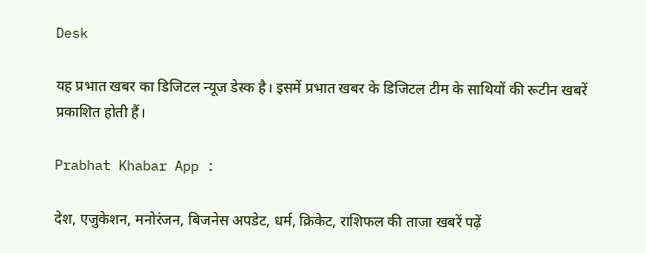Desk

यह प्रभात खबर का डिजिटल न्यूज डेस्क है। इसमें प्रभात खबर के डिजिटल टीम के साथियों की रूटीन खबरें प्रकाशित होती हैं।

Prabhat Khabar App :

देश, एजुकेशन, मनोरंजन, बिजनेस अपडेट, धर्म, क्रिकेट, राशिफल की ताजा खबरें पढ़ें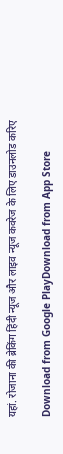यहां. रोजाना की ब्रेकिंग हिंदी न्यूज और लाइव न्यूज कवरेज के लिए डाउनलोड करिए

Download from Google PlayDownload from App Store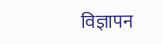विज्ञापन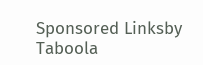Sponsored Linksby Taboola